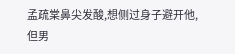孟疏棠鼻尖发酸,想侧过身子避开他,但男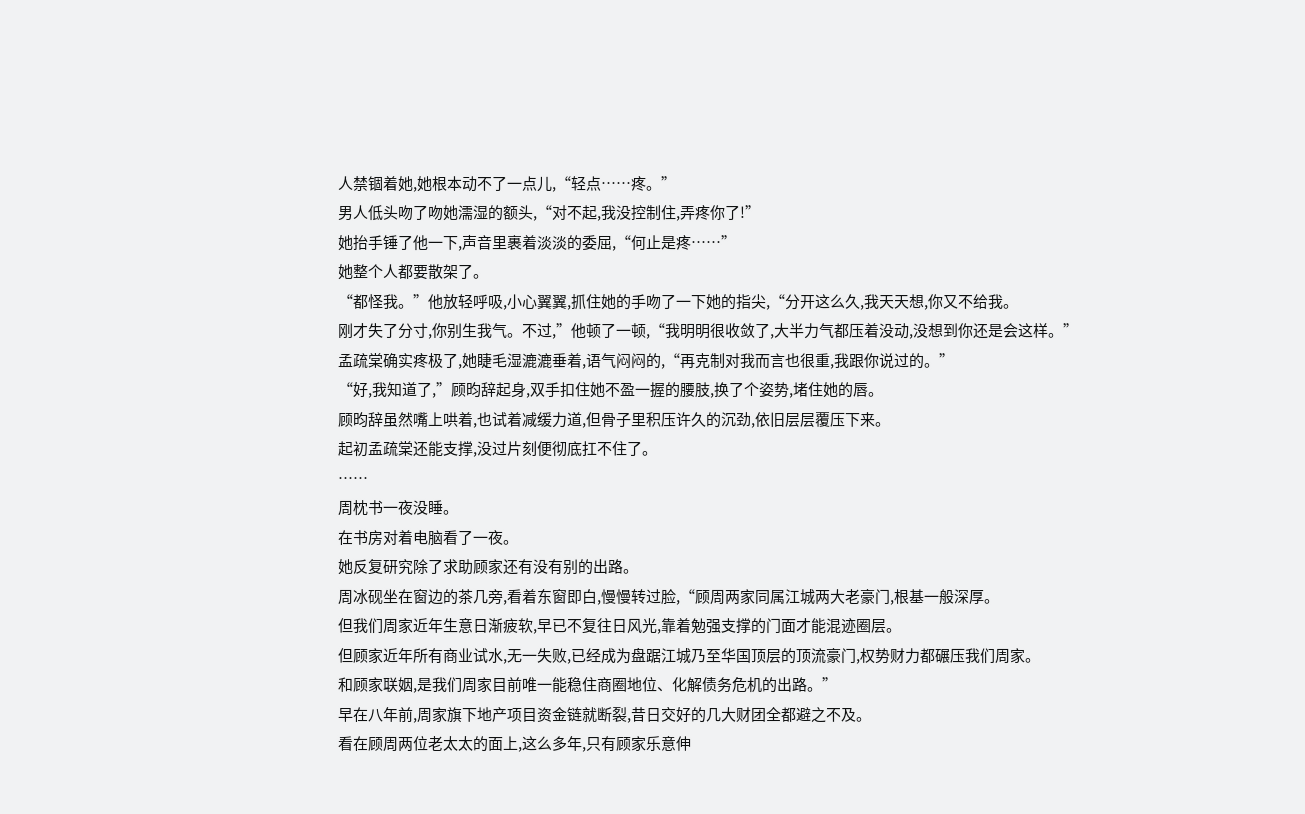人禁锢着她,她根本动不了一点儿,“轻点……疼。”
男人低头吻了吻她濡湿的额头,“对不起,我没控制住,弄疼你了!”
她抬手锤了他一下,声音里裹着淡淡的委屈,“何止是疼……”
她整个人都要散架了。
“都怪我。”他放轻呼吸,小心翼翼,抓住她的手吻了一下她的指尖,“分开这么久,我天天想,你又不给我。
刚才失了分寸,你别生我气。不过,”他顿了一顿,“我明明很收敛了,大半力气都压着没动,没想到你还是会这样。”
孟疏棠确实疼极了,她睫毛湿漉漉垂着,语气闷闷的,“再克制对我而言也很重,我跟你说过的。”
“好,我知道了,”顾昀辞起身,双手扣住她不盈一握的腰肢,换了个姿势,堵住她的唇。
顾昀辞虽然嘴上哄着,也试着减缓力道,但骨子里积压许久的沉劲,依旧层层覆压下来。
起初孟疏棠还能支撑,没过片刻便彻底扛不住了。
……
周枕书一夜没睡。
在书房对着电脑看了一夜。
她反复研究除了求助顾家还有没有别的出路。
周冰砚坐在窗边的茶几旁,看着东窗即白,慢慢转过脸,“顾周两家同属江城两大老豪门,根基一般深厚。
但我们周家近年生意日渐疲软,早已不复往日风光,靠着勉强支撑的门面才能混迹圈层。
但顾家近年所有商业试水,无一失败,已经成为盘踞江城乃至华国顶层的顶流豪门,权势财力都碾压我们周家。
和顾家联姻,是我们周家目前唯一能稳住商圈地位、化解债务危机的出路。”
早在八年前,周家旗下地产项目资金链就断裂,昔日交好的几大财团全都避之不及。
看在顾周两位老太太的面上,这么多年,只有顾家乐意伸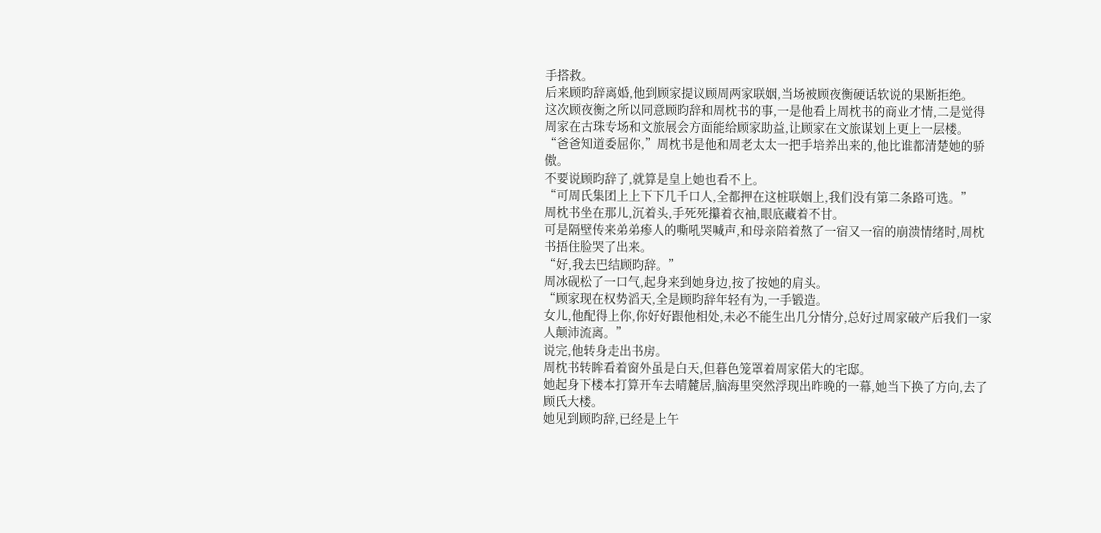手搭救。
后来顾昀辞离婚,他到顾家提议顾周两家联姻,当场被顾夜衡硬话软说的果断拒绝。
这次顾夜衡之所以同意顾昀辞和周枕书的事,一是他看上周枕书的商业才情,二是觉得周家在古珠专场和文旅展会方面能给顾家助益,让顾家在文旅谋划上更上一层楼。
“爸爸知道委屈你,”周枕书是他和周老太太一把手培养出来的,他比谁都清楚她的骄傲。
不要说顾昀辞了,就算是皇上她也看不上。
“可周氏集团上上下下几千口人,全都押在这桩联姻上,我们没有第二条路可选。”
周枕书坐在那儿,沉着头,手死死攥着衣袖,眼底藏着不甘。
可是隔壁传来弟弟瘆人的嘶吼哭喊声,和母亲陪着熬了一宿又一宿的崩溃情绪时,周枕书捂住脸哭了出来。
“好,我去巴结顾昀辞。”
周冰砚松了一口气,起身来到她身边,按了按她的肩头。
“顾家现在权势滔天,全是顾昀辞年轻有为,一手锻造。
女儿,他配得上你,你好好跟他相处,未必不能生出几分情分,总好过周家破产后我们一家人颠沛流离。”
说完,他转身走出书房。
周枕书转眸看着窗外虽是白天,但暮色笼罩着周家偌大的宅邸。
她起身下楼本打算开车去晴麓居,脑海里突然浮现出昨晚的一幕,她当下换了方向,去了顾氏大楼。
她见到顾昀辞,已经是上午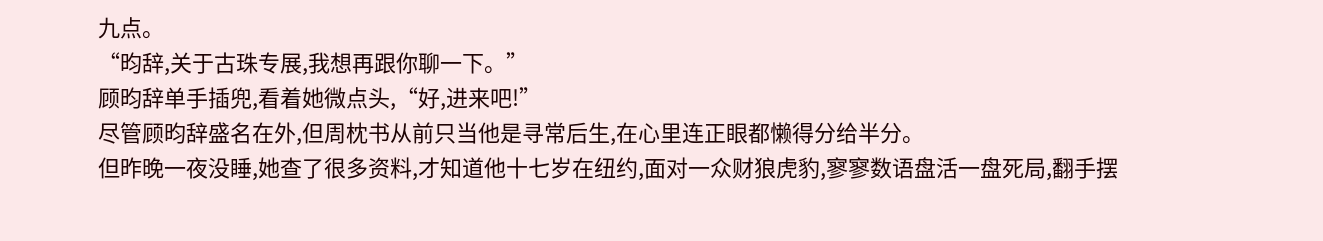九点。
“昀辞,关于古珠专展,我想再跟你聊一下。”
顾昀辞单手插兜,看着她微点头,“好,进来吧!”
尽管顾昀辞盛名在外,但周枕书从前只当他是寻常后生,在心里连正眼都懒得分给半分。
但昨晚一夜没睡,她查了很多资料,才知道他十七岁在纽约,面对一众财狼虎豹,寥寥数语盘活一盘死局,翻手摆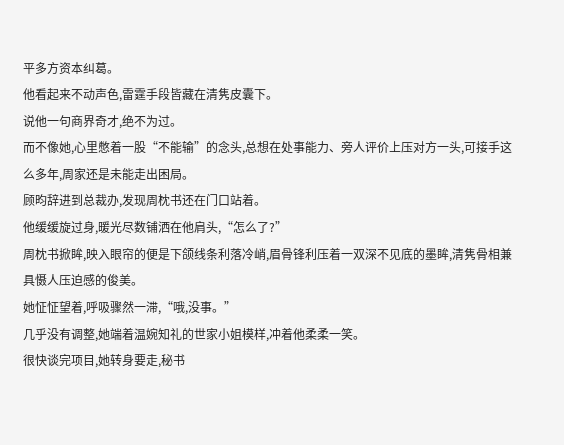平多方资本纠葛。
他看起来不动声色,雷霆手段皆藏在清隽皮囊下。
说他一句商界奇才,绝不为过。
而不像她,心里憋着一股“不能输”的念头,总想在处事能力、旁人评价上压对方一头,可接手这么多年,周家还是未能走出困局。
顾昀辞进到总裁办,发现周枕书还在门口站着。
他缓缓旋过身,暖光尽数铺洒在他肩头,“怎么了?”
周枕书掀眸,映入眼帘的便是下颌线条利落冷峭,眉骨锋利压着一双深不见底的墨眸,清隽骨相兼具慑人压迫感的俊美。
她怔怔望着,呼吸骤然一滞,“哦,没事。”
几乎没有调整,她端着温婉知礼的世家小姐模样,冲着他柔柔一笑。
很快谈完项目,她转身要走,秘书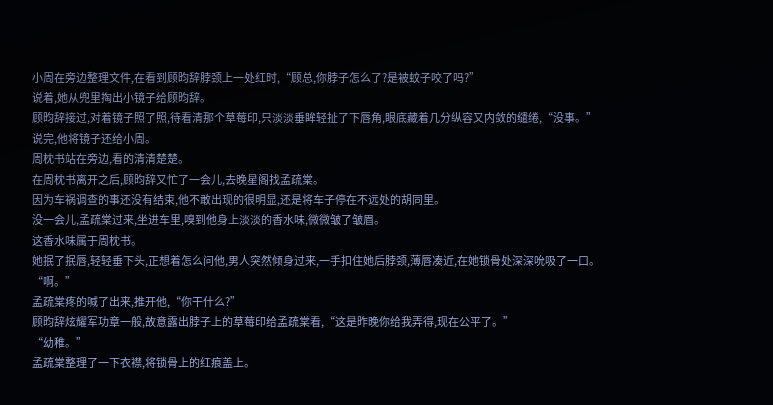小周在旁边整理文件,在看到顾昀辞脖颈上一处红时,“顾总,你脖子怎么了?是被蚊子咬了吗?”
说着,她从兜里掏出小镜子给顾昀辞。
顾昀辞接过,对着镜子照了照,待看清那个草莓印,只淡淡垂眸轻扯了下唇角,眼底藏着几分纵容又内敛的缱绻,“没事。”
说完,他将镜子还给小周。
周枕书站在旁边,看的清清楚楚。
在周枕书离开之后,顾昀辞又忙了一会儿,去晚星阁找孟疏棠。
因为车祸调查的事还没有结束,他不敢出现的很明显,还是将车子停在不远处的胡同里。
没一会儿,孟疏棠过来,坐进车里,嗅到他身上淡淡的香水味,微微皱了皱眉。
这香水味属于周枕书。
她抿了抿唇,轻轻垂下头,正想着怎么问他,男人突然倾身过来,一手扣住她后脖颈,薄唇凑近,在她锁骨处深深吮吸了一口。
“啊。”
孟疏棠疼的喊了出来,推开他,“你干什么?”
顾昀辞炫耀军功章一般,故意露出脖子上的草莓印给孟疏棠看,“这是昨晚你给我弄得,现在公平了。”
“幼稚。”
孟疏棠整理了一下衣襟,将锁骨上的红痕盖上。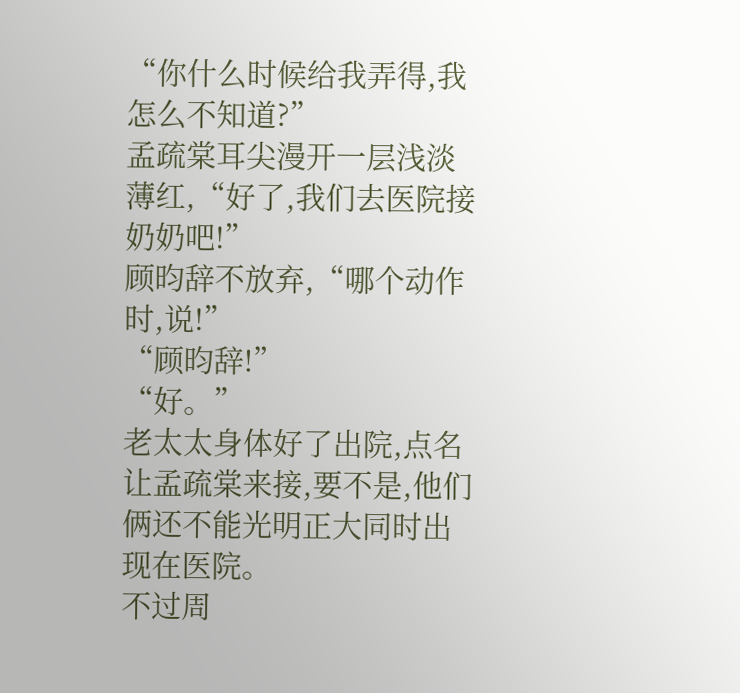“你什么时候给我弄得,我怎么不知道?”
孟疏棠耳尖漫开一层浅淡薄红,“好了,我们去医院接奶奶吧!”
顾昀辞不放弃,“哪个动作时,说!”
“顾昀辞!”
“好。”
老太太身体好了出院,点名让孟疏棠来接,要不是,他们俩还不能光明正大同时出现在医院。
不过周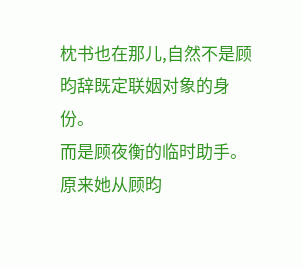枕书也在那儿,自然不是顾昀辞既定联姻对象的身份。
而是顾夜衡的临时助手。
原来她从顾昀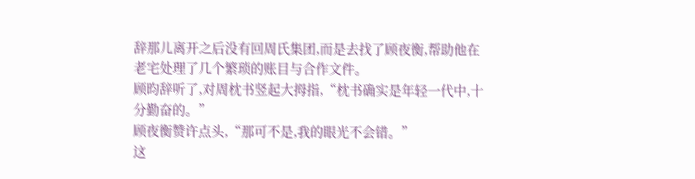辞那儿离开之后没有回周氏集团,而是去找了顾夜衡,帮助他在老宅处理了几个繁琐的账目与合作文件。
顾昀辞听了,对周枕书竖起大拇指,“枕书确实是年轻一代中,十分勤奋的。”
顾夜衡赞许点头,“那可不是,我的眼光不会错。”
这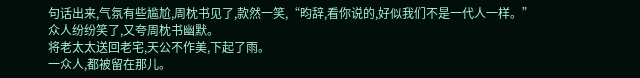句话出来,气氛有些尴尬,周枕书见了,款然一笑,“昀辞,看你说的,好似我们不是一代人一样。”
众人纷纷笑了,又夸周枕书幽默。
将老太太送回老宅,天公不作美,下起了雨。
一众人,都被留在那儿。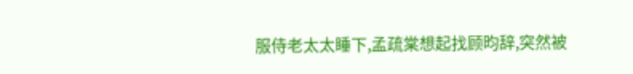服侍老太太睡下,孟疏棠想起找顾昀辞,突然被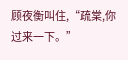顾夜衡叫住,“疏棠,你过来一下。”